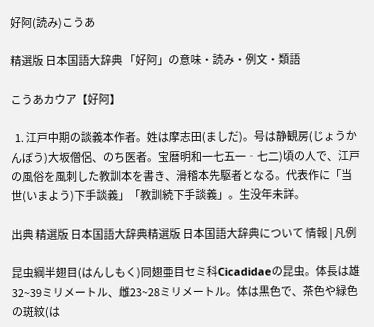好阿(読み)こうあ

精選版 日本国語大辞典 「好阿」の意味・読み・例文・類語

こうあカウア【好阿】

  1. 江戸中期の談義本作者。姓は摩志田(ましだ)。号は静観房(じょうかんぼう)大坂僧侶、のち医者。宝暦明和一七五一‐七二)頃の人で、江戸の風俗を風刺した教訓本を書き、滑稽本先駆者となる。代表作に「当世(いまよう)下手談義」「教訓続下手談義」。生没年未詳。

出典 精選版 日本国語大辞典精選版 日本国語大辞典について 情報 | 凡例

昆虫綱半翅目(はんしもく)同翅亜目セミ科Cicadidaeの昆虫。体長は雄32~39ミリメートル、雌23~28ミリメートル。体は黒色で、茶色や緑色の斑紋(は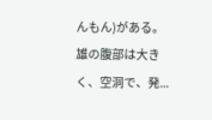んもん)がある。雄の腹部は大きく、空洞で、発...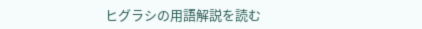ヒグラシの用語解説を読む